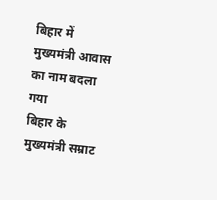बिहार में मुख्यमंत्री आवास का नाम बदला गया
बिहार के मुख्यमंत्री सम्राट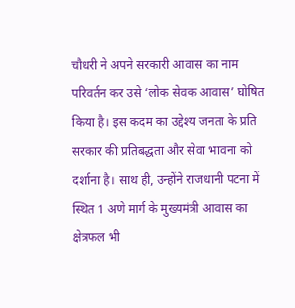चौधरी ने अपने सरकारी आवास का नाम परिवर्तन कर उसे ‘लोक सेवक आवास’ घोषित किया है। इस कदम का उद्देश्य जनता के प्रति सरकार की प्रतिबद्धता और सेवा भावना को दर्शाना है। साथ ही, उन्होंने राजधानी पटना में स्थित 1 अणे मार्ग के मुख्यमंत्री आवास का क्षेत्रफल भी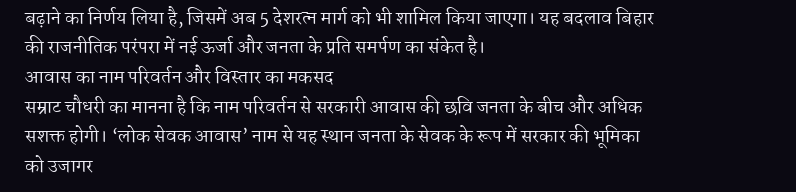बढ़ाने का निर्णय लिया है, जिसमें अब 5 देशरत्न मार्ग को भी शामिल किया जाएगा। यह बदलाव बिहार की राजनीतिक परंपरा में नई ऊर्जा और जनता के प्रति समर्पण का संकेत है।
आवास का नाम परिवर्तन और विस्तार का मकसद
सम्राट चौधरी का मानना है कि नाम परिवर्तन से सरकारी आवास की छवि जनता के बीच और अधिक सशक्त होगी। ‘लोक सेवक आवास’ नाम से यह स्थान जनता के सेवक के रूप में सरकार की भूमिका को उजागर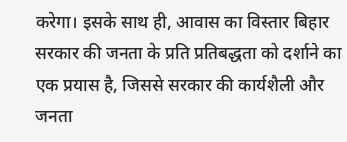करेगा। इसके साथ ही, आवास का विस्तार बिहार सरकार की जनता के प्रति प्रतिबद्धता को दर्शाने का एक प्रयास है, जिससे सरकार की कार्यशैली और जनता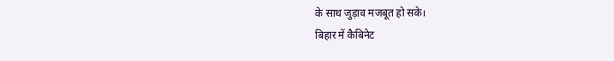के साथ जुड़ाव मजबूत हो सके।
बिहार में कैबिनेट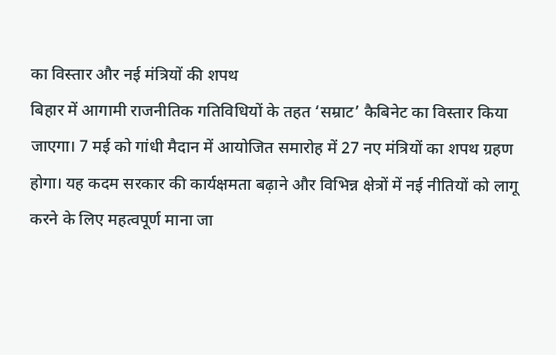का विस्तार और नई मंत्रियों की शपथ
बिहार में आगामी राजनीतिक गतिविधियों के तहत ‘सम्राट’ कैबिनेट का विस्तार किया जाएगा। 7 मई को गांधी मैदान में आयोजित समारोह में 27 नए मंत्रियों का शपथ ग्रहण होगा। यह कदम सरकार की कार्यक्षमता बढ़ाने और विभिन्न क्षेत्रों में नई नीतियों को लागू करने के लिए महत्वपूर्ण माना जा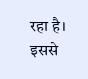रहा है। इससे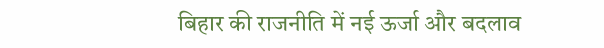बिहार की राजनीति में नई ऊर्जा और बदलाव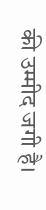की उम्मीद जगी है।